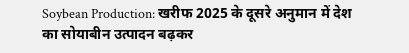Soybean Production: खरीफ 2025 के दूसरे अनुमान में देश का सोयाबीन उत्पादन बढ़कर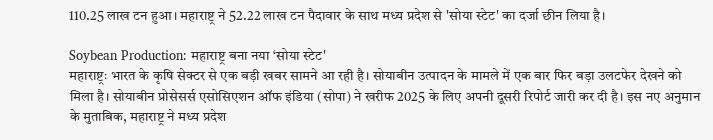110.25 लाख टन हुआ। महाराष्ट्र ने 52.22 लाख टन पैदावार के साथ मध्य प्रदेश से 'सोया स्टेट' का दर्जा छीन लिया है।

Soybean Production: महाराष्ट्र बना नया ‘सोया स्टेट'
महाराष्ट्रः भारत के कृषि सेक्टर से एक बड़ी खबर सामने आ रही है। सोयाबीन उत्पादन के मामले में एक बार फिर बड़ा उलटफेर देखने को मिला है। सोयाबीन प्रोसेसर्स एसोसिएशन ऑफ इंडिया (सोपा) ने खरीफ 2025 के लिए अपनी दूसरी रिपोर्ट जारी कर दी है। इस नए अनुमान के मुताबिक, महाराष्ट्र ने मध्य प्रदेश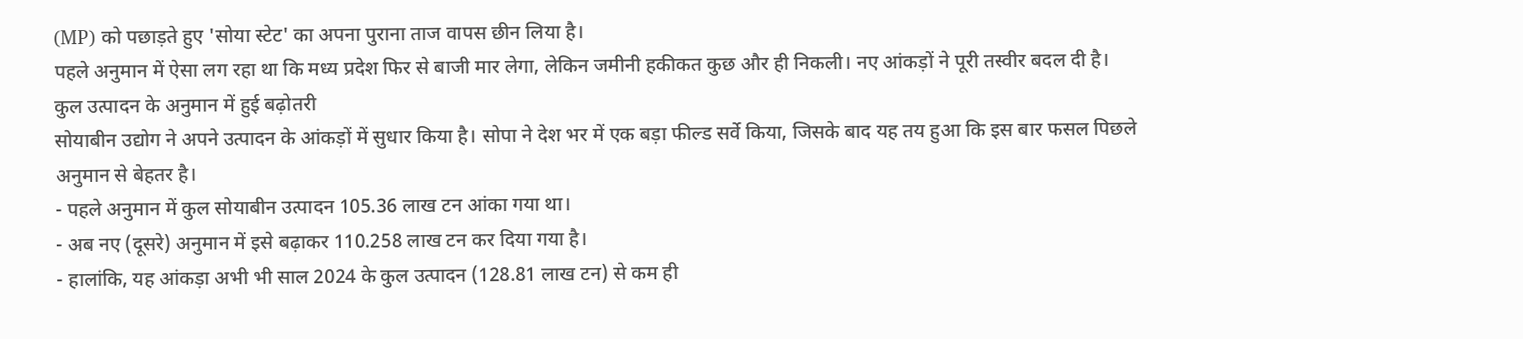(MP) को पछाड़ते हुए 'सोया स्टेट' का अपना पुराना ताज वापस छीन लिया है।
पहले अनुमान में ऐसा लग रहा था कि मध्य प्रदेश फिर से बाजी मार लेगा, लेकिन जमीनी हकीकत कुछ और ही निकली। नए आंकड़ों ने पूरी तस्वीर बदल दी है।
कुल उत्पादन के अनुमान में हुई बढ़ोतरी
सोयाबीन उद्योग ने अपने उत्पादन के आंकड़ों में सुधार किया है। सोपा ने देश भर में एक बड़ा फील्ड सर्वे किया, जिसके बाद यह तय हुआ कि इस बार फसल पिछले अनुमान से बेहतर है।
- पहले अनुमान में कुल सोयाबीन उत्पादन 105.36 लाख टन आंका गया था।
- अब नए (दूसरे) अनुमान में इसे बढ़ाकर 110.258 लाख टन कर दिया गया है।
- हालांकि, यह आंकड़ा अभी भी साल 2024 के कुल उत्पादन (128.81 लाख टन) से कम ही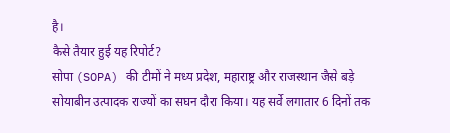है।
कैसे तैयार हुई यह रिपोर्ट?
सोपा (SOPA) की टीमों ने मध्य प्रदेश, महाराष्ट्र और राजस्थान जैसे बड़े सोयाबीन उत्पादक राज्यों का सघन दौरा किया। यह सर्वे लगातार 6 दिनों तक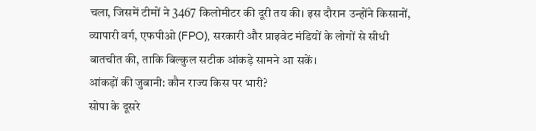चला, जिसमें टीमों ने 3467 किलोमीटर की दूरी तय की। इस दौरान उन्होंने किसानों, व्यापारी वर्ग, एफपीओ (FPO), सरकारी और प्राइवेट मंडियों के लोगों से सीधी बातचीत की, ताकि बिल्कुल सटीक आंकड़े सामने आ सकें।
आंकड़ों की जुबानी: कौन राज्य किस पर भारी?
सोपा के दूसरे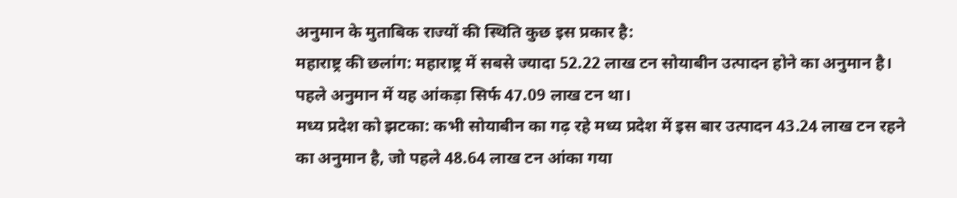अनुमान के मुताबिक राज्यों की स्थिति कुछ इस प्रकार है:
महाराष्ट्र की छलांग: महाराष्ट्र में सबसे ज्यादा 52.22 लाख टन सोयाबीन उत्पादन होने का अनुमान है। पहले अनुमान में यह आंकड़ा सिर्फ 47.09 लाख टन था।
मध्य प्रदेश को झटका: कभी सोयाबीन का गढ़ रहे मध्य प्रदेश में इस बार उत्पादन 43.24 लाख टन रहने का अनुमान है, जो पहले 48.64 लाख टन आंका गया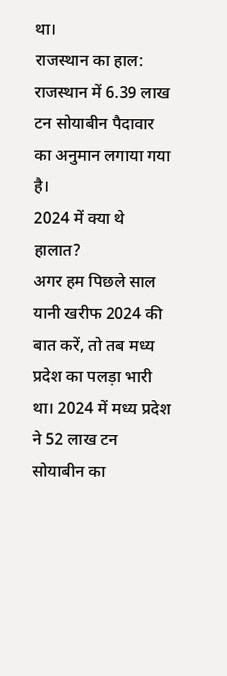था।
राजस्थान का हाल: राजस्थान में 6.39 लाख टन सोयाबीन पैदावार का अनुमान लगाया गया है।
2024 में क्या थे हालात?
अगर हम पिछले साल यानी खरीफ 2024 की बात करें, तो तब मध्य प्रदेश का पलड़ा भारी था। 2024 में मध्य प्रदेश ने 52 लाख टन सोयाबीन का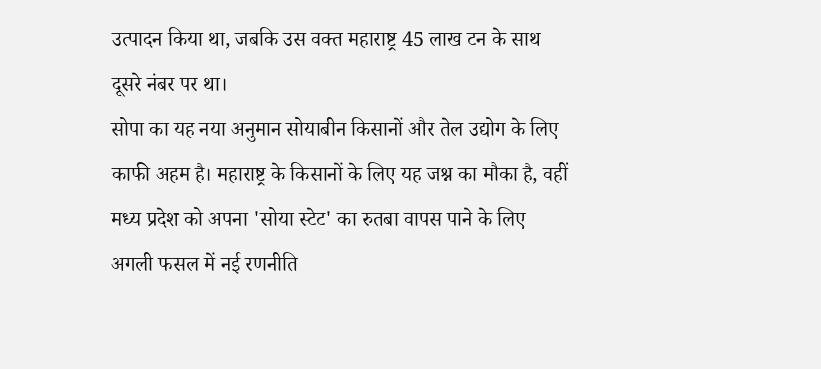उत्पादन किया था, जबकि उस वक्त महाराष्ट्र 45 लाख टन के साथ दूसरे नंबर पर था।
सोपा का यह नया अनुमान सोयाबीन किसानों और तेल उद्योग के लिए काफी अहम है। महाराष्ट्र के किसानों के लिए यह जश्न का मौका है, वहीं मध्य प्रदेश को अपना 'सोया स्टेट' का रुतबा वापस पाने के लिए अगली फसल में नई रणनीति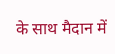के साथ मैदान में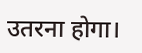उतरना होगा।